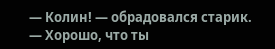— Колин! — обрадовался старик. — Хорошо, что ты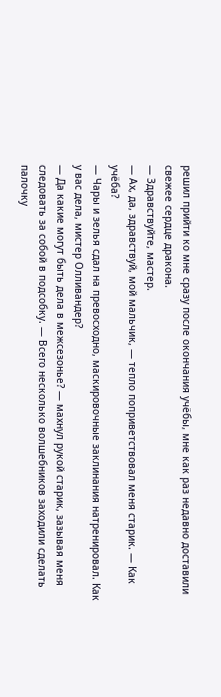решил прийти ко мне сразу после окончания учёбы, мне как раз недавно доставили свежее сердце дракона.
— Здравствуйте, мастер.
— Ах, да, здравствуй, мой мальчик, — тепло поприветствовал меня старик. — Как учёба?
— Чары и зелья сдал на превосходно, маскировочные заклинания натренировал. Как у вас дела, мистер Олливандер?
— Да какие могут быть дела в межсезонье? — махнул рукой старик, зазывая меня следовать за собой в подсобку. — Всего несколько волшебников заходили сделать палочку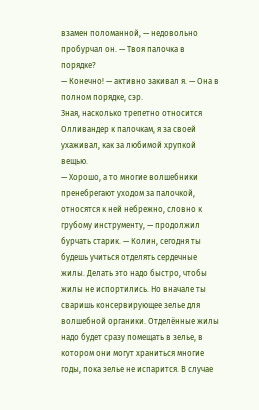взамен поломанной, — недовольно пробурчал он. — Твоя палочка в порядке?
— Конечно! — активно закивал я. — Она в полном порядке, сэр.
Зная, насколько трепетно относится Олливандер к палочкам, я за своей ухаживал, как за любимой хрупкой вещью.
— Хорошо, а то многие волшебники пренебрегают уходом за палочкой, относятся к ней небрежно, словно к грубому инструменту, — продолжил бурчать старик. — Колин, сегодня ты будешь учиться отделять сердечные жилы. Делать это надо быстро, чтобы жилы не испортились. Но вначале ты сваришь консервирующее зелье для волшебной органики. Отделённые жилы надо будет сразу помещать в зелье, в котором они могут храниться многие годы, пока зелье не испарится. В случае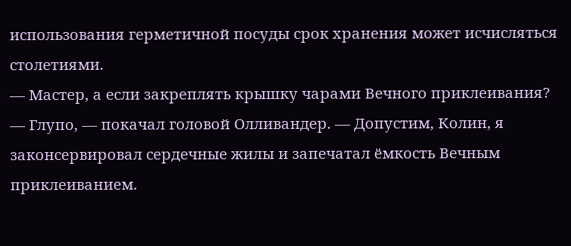использования герметичной посуды срок хранения может исчисляться столетиями.
— Мастер, а если закреплять крышку чарами Вечного приклеивания?
— Глупо, — покачал головой Олливандер. — Допустим, Колин, я законсервировал сердечные жилы и запечатал ёмкость Вечным приклеиванием.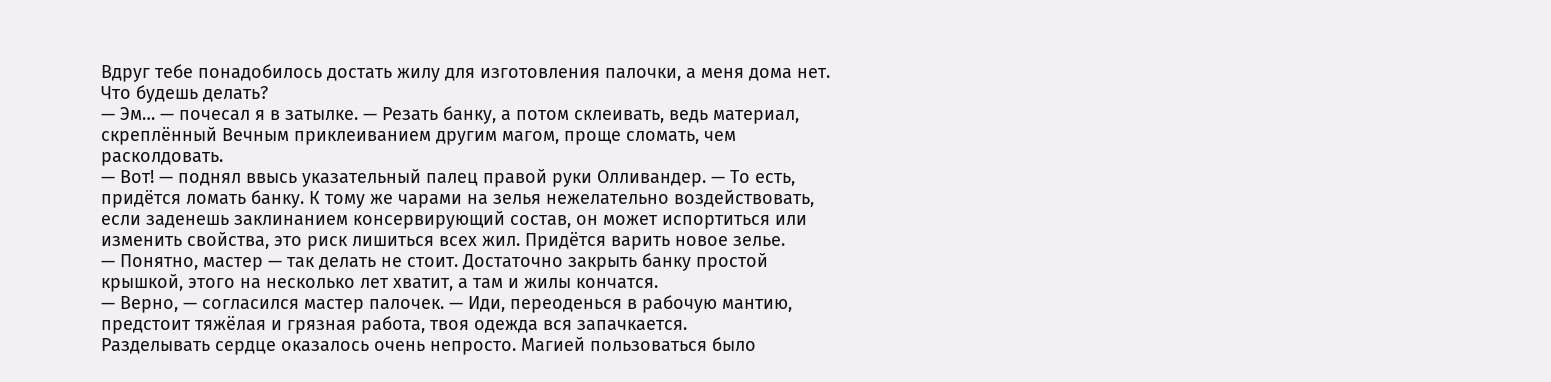Вдруг тебе понадобилось достать жилу для изготовления палочки, а меня дома нет. Что будешь делать?
— Эм… — почесал я в затылке. — Резать банку, а потом склеивать, ведь материал, скреплённый Вечным приклеиванием другим магом, проще сломать, чем расколдовать.
— Вот! — поднял ввысь указательный палец правой руки Олливандер. — То есть, придётся ломать банку. К тому же чарами на зелья нежелательно воздействовать, если заденешь заклинанием консервирующий состав, он может испортиться или изменить свойства, это риск лишиться всех жил. Придётся варить новое зелье.
— Понятно, мастер — так делать не стоит. Достаточно закрыть банку простой крышкой, этого на несколько лет хватит, а там и жилы кончатся.
— Верно, — согласился мастер палочек. — Иди, переоденься в рабочую мантию, предстоит тяжёлая и грязная работа, твоя одежда вся запачкается.
Разделывать сердце оказалось очень непросто. Магией пользоваться было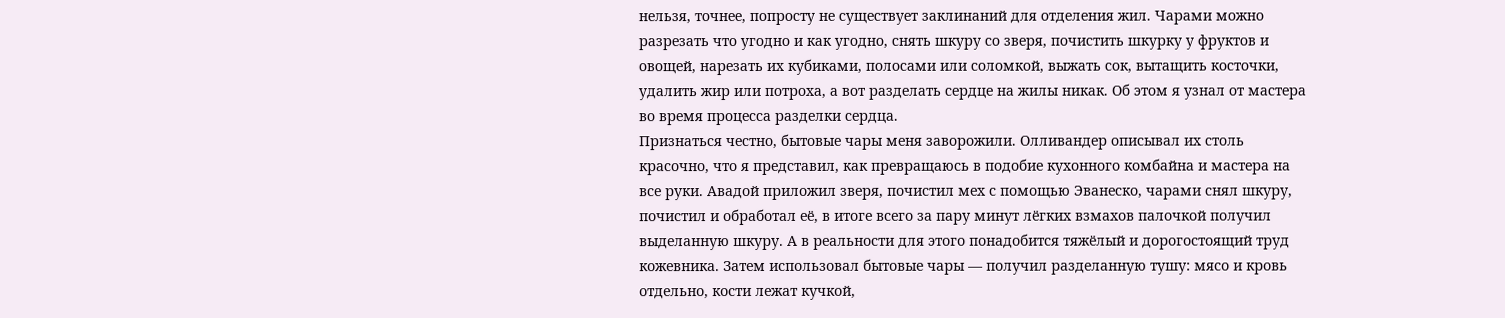нельзя, точнее, попросту не существует заклинаний для отделения жил. Чарами можно разрезать что угодно и как угодно, снять шкуру со зверя, почистить шкурку у фруктов и овощей, нарезать их кубиками, полосами или соломкой, выжать сок, вытащить косточки, удалить жир или потроха, а вот разделать сердце на жилы никак. Об этом я узнал от мастера во время процесса разделки сердца.
Признаться честно, бытовые чары меня заворожили. Олливандер описывал их столь красочно, что я представил, как превращаюсь в подобие кухонного комбайна и мастера на все руки. Авадой приложил зверя, почистил мех с помощью Эванеско, чарами снял шкуру, почистил и обработал её, в итоге всего за пару минут лёгких взмахов палочкой получил выделанную шкуру. А в реальности для этого понадобится тяжёлый и дорогостоящий труд кожевника. Затем использовал бытовые чары — получил разделанную тушу: мясо и кровь отдельно, кости лежат кучкой,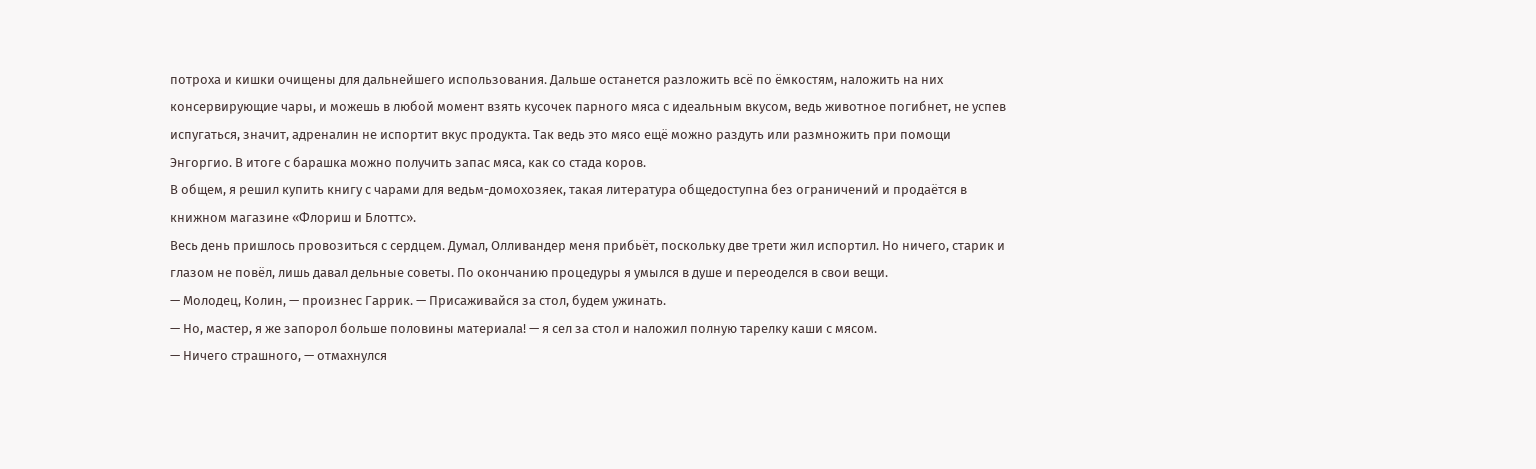потроха и кишки очищены для дальнейшего использования. Дальше останется разложить всё по ёмкостям, наложить на них консервирующие чары, и можешь в любой момент взять кусочек парного мяса с идеальным вкусом, ведь животное погибнет, не успев испугаться, значит, адреналин не испортит вкус продукта. Так ведь это мясо ещё можно раздуть или размножить при помощи Энгоргио. В итоге с барашка можно получить запас мяса, как со стада коров.
В общем, я решил купить книгу с чарами для ведьм-домохозяек, такая литература общедоступна без ограничений и продаётся в книжном магазине «Флориш и Блоттс».
Весь день пришлось провозиться с сердцем. Думал, Олливандер меня прибьёт, поскольку две трети жил испортил. Но ничего, старик и глазом не повёл, лишь давал дельные советы. По окончанию процедуры я умылся в душе и переоделся в свои вещи.
— Молодец, Колин, — произнес Гаррик. — Присаживайся за стол, будем ужинать.
— Но, мастер, я же запорол больше половины материала! — я сел за стол и наложил полную тарелку каши с мясом.
— Ничего страшного, — отмахнулся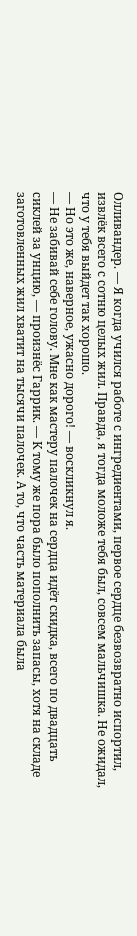Олливандер. — Я когда учился работе с ингредиентами, первое сердце безвозвратно испортил, извлёк всего с сотню целых жил. Правда, я тогда моложе тебя был, совсем мальчишка. Не ожидал, что у тебя выйдет так хорошо.
— Но это же, наверное, ужасно дорого! — воскликнул я.
— Не забивай себе голову. Мне как мастеру палочек на сердца идёт скидка, всего по двадцать сиклей за унцию, — произнёс Гаррик. — К тому же пора было пополнить запасы, хотя на складе заготовленных жил хватит на тысячи палочек. А то, что часть материала была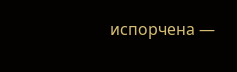испорчена —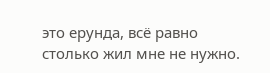это ерунда, всё равно столько жил мне не нужно.